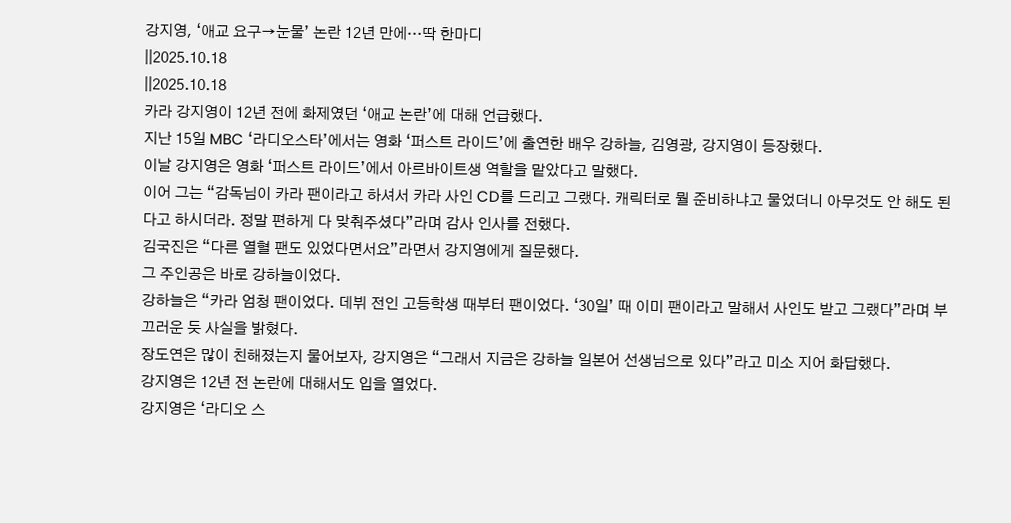강지영, ‘애교 요구→눈물’ 논란 12년 만에…딱 한마디
||2025.10.18
||2025.10.18
카라 강지영이 12년 전에 화제였던 ‘애교 논란’에 대해 언급했다.
지난 15일 MBC ‘라디오스타’에서는 영화 ‘퍼스트 라이드’에 출연한 배우 강하늘, 김영광, 강지영이 등장했다.
이날 강지영은 영화 ‘퍼스트 라이드’에서 아르바이트생 역할을 맡았다고 말했다.
이어 그는 “감독님이 카라 팬이라고 하셔서 카라 사인 CD를 드리고 그랬다. 캐릭터로 뭘 준비하냐고 물었더니 아무것도 안 해도 된다고 하시더라. 정말 편하게 다 맞춰주셨다”라며 감사 인사를 전했다.
김국진은 “다른 열혈 팬도 있었다면서요”라면서 강지영에게 질문했다.
그 주인공은 바로 강하늘이었다.
강하늘은 “카라 엄청 팬이었다. 데뷔 전인 고등학생 때부터 팬이었다. ‘30일’ 때 이미 팬이라고 말해서 사인도 받고 그랬다”라며 부끄러운 듯 사실을 밝혔다.
장도연은 많이 친해졌는지 물어보자, 강지영은 “그래서 지금은 강하늘 일본어 선생님으로 있다”라고 미소 지어 화답했다.
강지영은 12년 전 논란에 대해서도 입을 열었다.
강지영은 ‘라디오 스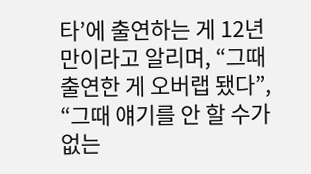타’에 출연하는 게 12년 만이라고 알리며, “그때 출연한 게 오버랩 됐다”, “그때 얘기를 안 할 수가 없는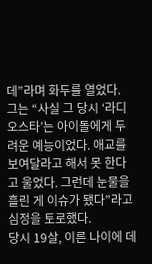데”라며 화두를 열었다.
그는 “사실 그 당시 ‘라디오스타’는 아이돌에게 두려운 예능이었다. 애교를 보여달라고 해서 못 한다고 울었다. 그런데 눈물을 흘린 게 이슈가 됐다”라고 심정을 토로했다.
당시 19살, 이른 나이에 데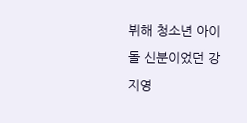뷔해 청소년 아이돌 신분이었던 강지영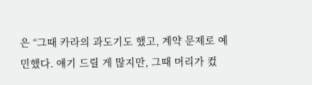은 “그때 카라의 과도기도 했고, 계약 문제로 예민했다. 얘기 드릴 게 많지만, 그때 머리가 컸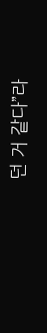던 거 같다”라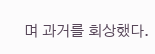며 과거를 회상했다.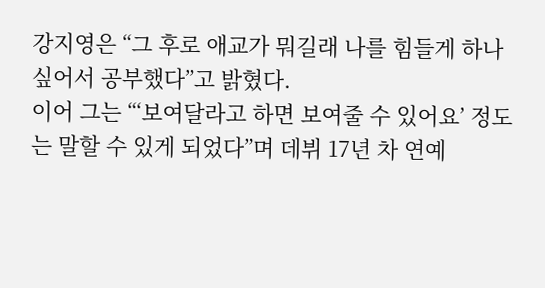강지영은 “그 후로 애교가 뭐길래 나를 힘들게 하나 싶어서 공부했다”고 밝혔다.
이어 그는 “‘보여달라고 하면 보여줄 수 있어요’ 정도는 말할 수 있게 되었다”며 데뷔 17년 차 연예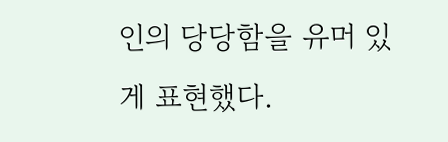인의 당당함을 유머 있게 표현했다.